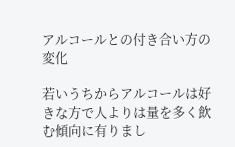アルコールとの付き合い方の変化

若いうちからアルコールは好きな方で人よりは量を多く飲む傾向に有りまし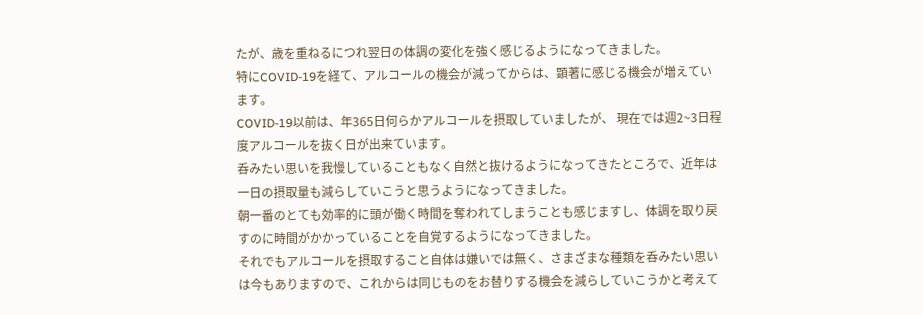たが、歳を重ねるにつれ翌日の体調の変化を強く感じるようになってきました。
特にCOVID-19を経て、アルコールの機会が減ってからは、顕著に感じる機会が増えています。
COVID-19以前は、年365日何らかアルコールを摂取していましたが、 現在では週2~3日程度アルコールを抜く日が出来ています。
呑みたい思いを我慢していることもなく自然と抜けるようになってきたところで、近年は一日の摂取量も減らしていこうと思うようになってきました。
朝一番のとても効率的に頭が働く時間を奪われてしまうことも感じますし、体調を取り戻すのに時間がかかっていることを自覚するようになってきました。
それでもアルコールを摂取すること自体は嫌いでは無く、さまざまな種類を呑みたい思いは今もありますので、これからは同じものをお替りする機会を減らしていこうかと考えて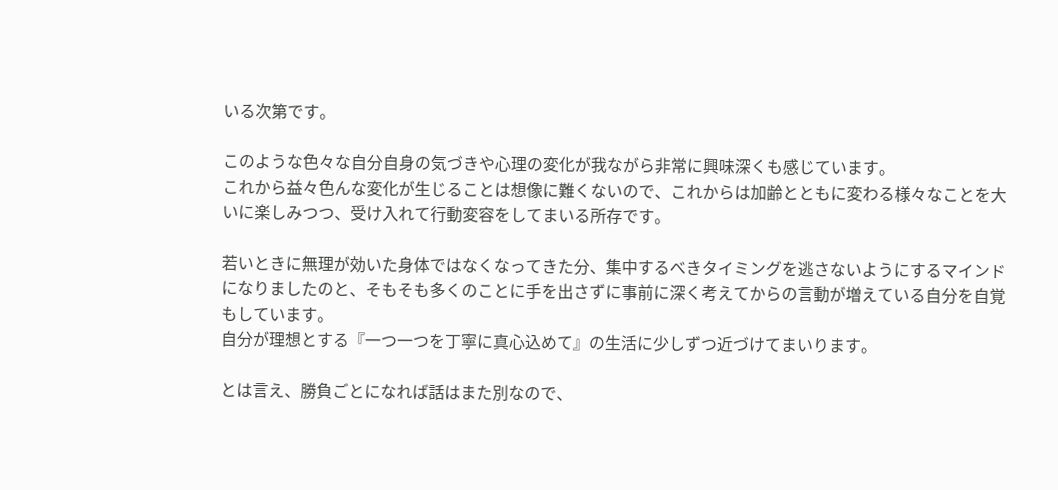いる次第です。

このような色々な自分自身の気づきや心理の変化が我ながら非常に興味深くも感じています。
これから益々色んな変化が生じることは想像に難くないので、これからは加齢とともに変わる様々なことを大いに楽しみつつ、受け入れて行動変容をしてまいる所存です。

若いときに無理が効いた身体ではなくなってきた分、集中するべきタイミングを逃さないようにするマインドになりましたのと、そもそも多くのことに手を出さずに事前に深く考えてからの言動が増えている自分を自覚もしています。
自分が理想とする『一つ一つを丁寧に真心込めて』の生活に少しずつ近づけてまいります。

とは言え、勝負ごとになれば話はまた別なので、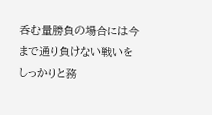呑む量勝負の場合には今まで通り負けない戦いをしっかりと務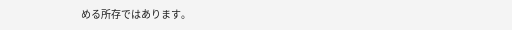める所存ではあります。